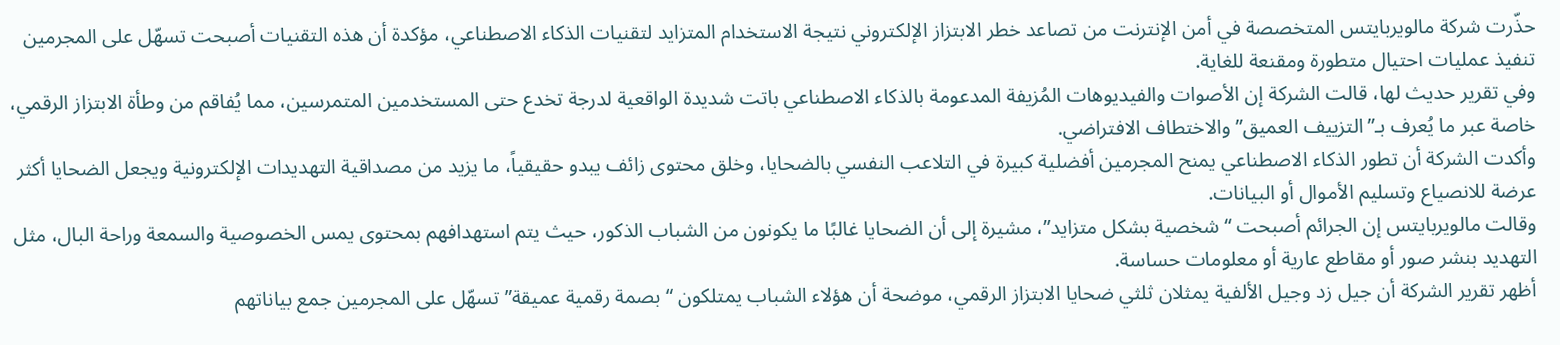حذّرت شركة مالويربايتس المتخصصة في أمن الإنترنت من تصاعد خطر الابتزاز الإلكتروني نتيجة الاستخدام المتزايد لتقنيات الذكاء الاصطناعي، مؤكدة أن هذه التقنيات أصبحت تسهّل على المجرمين تنفيذ عمليات احتيال متطورة ومقنعة للغاية.
وفي تقرير حديث لها، قالت الشركة إن الأصوات والفيديوهات المُزيفة المدعومة بالذكاء الاصطناعي باتت شديدة الواقعية لدرجة تخدع حتى المستخدمين المتمرسين، مما يُفاقم من وطأة الابتزاز الرقمي، خاصة عبر ما يُعرف بـ”التزييف العميق” والاختطاف الافتراضي.
وأكدت الشركة أن تطور الذكاء الاصطناعي يمنح المجرمين أفضلية كبيرة في التلاعب النفسي بالضحايا، وخلق محتوى زائف يبدو حقيقياً، ما يزيد من مصداقية التهديدات الإلكترونية ويجعل الضحايا أكثر عرضة للانصياع وتسليم الأموال أو البيانات.
وقالت مالويربايتس إن الجرائم أصبحت “شخصية بشكل متزايد”، مشيرة إلى أن الضحايا غالبًا ما يكونون من الشباب الذكور، حيث يتم استهدافهم بمحتوى يمس الخصوصية والسمعة وراحة البال، مثل التهديد بنشر صور أو مقاطع عارية أو معلومات حساسة.
أظهر تقرير الشركة أن جيل زد وجيل الألفية يمثلان ثلثي ضحايا الابتزاز الرقمي، موضحة أن هؤلاء الشباب يمتلكون “بصمة رقمية عميقة” تسهّل على المجرمين جمع بياناتهم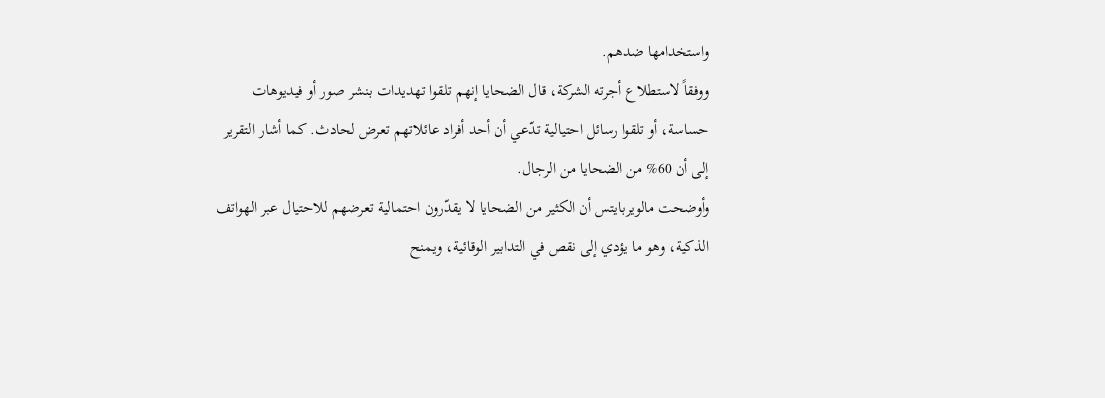واستخدامها ضدهم.
ووفقاً لاستطلاع أجرته الشركة، قال الضحايا إنهم تلقوا تهديدات بنشر صور أو فيديوهات حساسة، أو تلقوا رسائل احتيالية تدّعي أن أحد أفراد عائلاتهم تعرض لحادث. كما أشار التقرير إلى أن 60% من الضحايا من الرجال.
وأوضحت مالويربايتس أن الكثير من الضحايا لا يقدّرون احتمالية تعرضهم للاحتيال عبر الهواتف الذكية، وهو ما يؤدي إلى نقص في التدابير الوقائية، ويمنح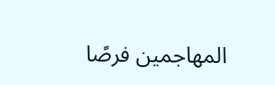المهاجمين فرصًا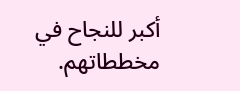أكبر للنجاح في مخططاتهم.